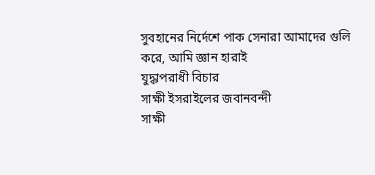সুবহানের নির্দেশে পাক সেনারা আমাদের গুলি করে, আমি জ্ঞান হারাই
যুদ্ধাপরাধী বিচার
সাক্ষী ইসরাইলের জবানবন্দী
সাক্ষী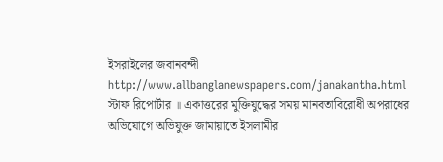ইসরাইলের জবানবন্দী
http://www.allbanglanewspapers.com/janakantha.html
স্টাফ রিপোর্টার ॥ একাত্তরের মুক্তিযুদ্ধের সময় মানবতাবিরোধী অপরাধের অভিযোগে অভিযুক্ত জামায়াতে ইসলামীর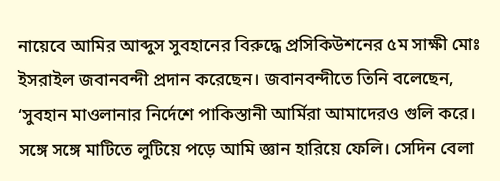নায়েবে আমির আব্দুস সুবহানের বিরুদ্ধে প্রসিকিউশনের ৫ম সাক্ষী মোঃ ইসরাইল জবানবন্দী প্রদান করেছেন। জবানবন্দীতে তিনি বলেছেন, ‘সুবহান মাওলানার নির্দেশে পাকিস্তানী আর্মিরা আমাদেরও গুলি করে। সঙ্গে সঙ্গে মাটিতে লুটিয়ে পড়ে আমি জ্ঞান হারিয়ে ফেলি। সেদিন বেলা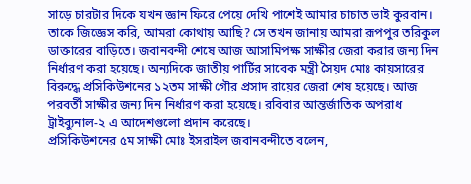সাড়ে চারটার দিকে যখন জ্ঞান ফিরে পেয়ে দেখি পাশেই আমার চাচাত ভাই কুরবান। তাকে জিজ্ঞেস করি, আমরা কোথায় আছি? সে তখন জানায় আমরা রূপপুর তরিকুল ডাক্তারের বাড়িতে। জবানবন্দী শেষে আজ আসামিপক্ষ সাক্ষীর জেরা করার জন্য দিন নির্ধারণ করা হয়েছে। অন্যদিকে জাতীয় পার্টির সাবেক মন্ত্রী সৈয়দ মোঃ কায়সারের বিরুদ্ধে প্রসিকিউশনের ১২তম সাক্ষী গৌর প্রসাদ রায়ের জেরা শেষ হয়েছে। আজ পরবর্তী সাক্ষীর জন্য দিন নির্ধারণ করা হয়েছে। রবিবার আন্তর্জাতিক অপরাধ ট্রাইব্যুনাল-২ এ আদেশগুলো প্রদান করেছে।
প্রসিকিউশনের ৫ম সাক্ষী মোঃ ইসরাইল জবানবন্দীতে বলেন,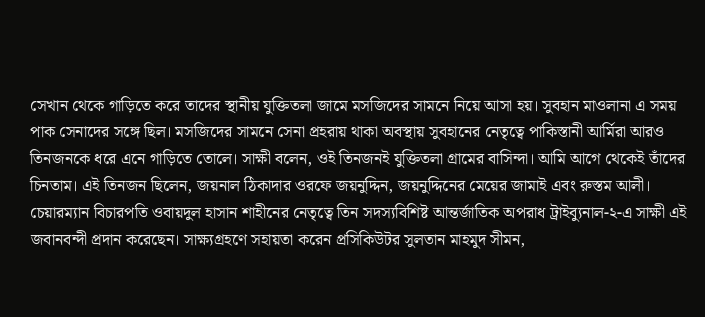সেখান থেকে গাড়িতে করে তাদের স্থানীয় যুক্তিতলা জামে মসজিদের সামনে নিয়ে আসা হয়। সুবহান মাওলানা এ সময় পাক সেনাদের সঙ্গে ছিল। মসজিদের সামনে সেনা প্রহরায় থাকা অবস্থায় সুবহানের নেতৃত্বে পাকিস্তানী আর্মিরা আরও তিনজনকে ধরে এনে গাড়িতে তোলে। সাক্ষী বলেন, ওই তিনজনই যুক্তিতলা গ্রামের বাসিন্দা। আমি আগে থেকেই তাঁদের চিনতাম। এই তিনজন ছিলেন, জয়নাল ঠিকাদার ওরফে জয়নুদ্দিন, জয়নুদ্দিনের মেয়ের জামাই এবং রুস্তম আলী। চেয়ারম্যান বিচারপতি ওবায়দুল হাসান শাহীনের নেতৃত্বে তিন সদস্যবিশিষ্ট আন্তর্জাতিক অপরাধ ট্রাইব্যুনাল-২-এ সাক্ষী এই জবানবন্দী প্রদান করেছেন। সাক্ষ্যগ্রহণে সহায়তা করেন প্রসিকিউটর সুলতান মাহমুদ সীমন,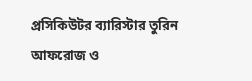প্রসিকিউটর ব্যারিস্টার তুরিন আফরোজ ও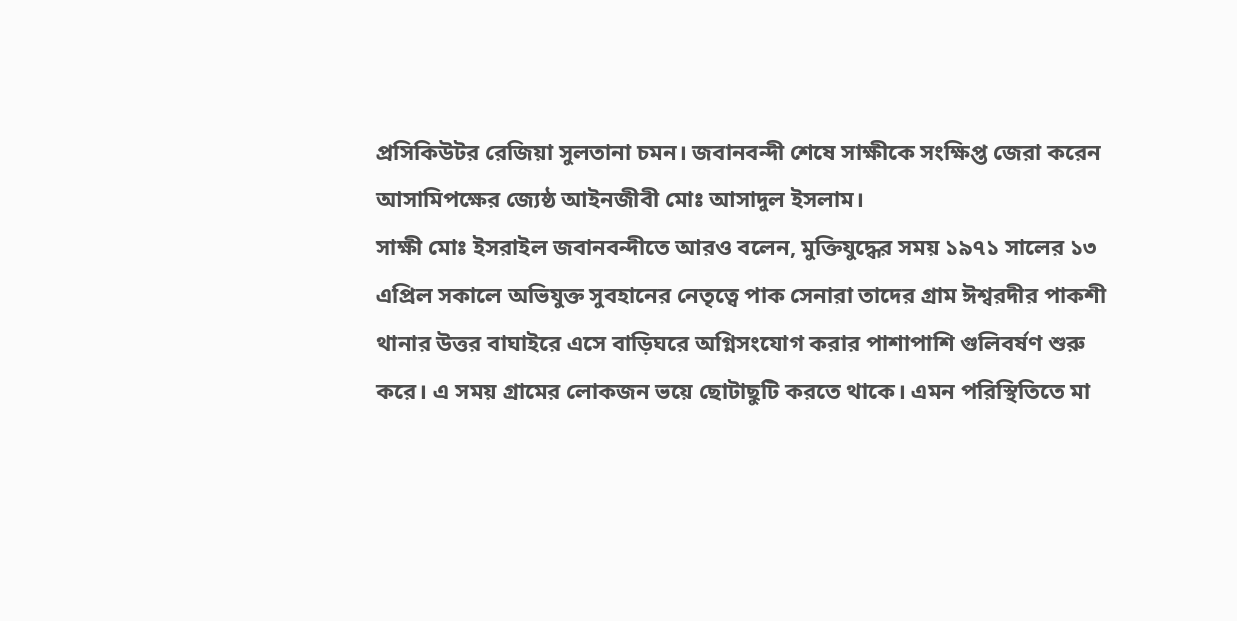প্রসিকিউটর রেজিয়া সুলতানা চমন। জবানবন্দী শেষে সাক্ষীকে সংক্ষিপ্ত জেরা করেন আসামিপক্ষের জ্যেষ্ঠ আইনজীবী মোঃ আসাদুল ইসলাম।
সাক্ষী মোঃ ইসরাইল জবানবন্দীতে আরও বলেন, মুক্তিযুদ্ধের সময় ১৯৭১ সালের ১৩ এপ্রিল সকালে অভিযুক্ত সুবহানের নেতৃত্বে পাক সেনারা তাদের গ্রাম ঈশ্বরদীর পাকশী থানার উত্তর বাঘাইরে এসে বাড়িঘরে অগ্নিসংযোগ করার পাশাপাশি গুলিবর্ষণ শুরু করে। এ সময় গ্রামের লোকজন ভয়ে ছোটাছুটি করতে থাকে। এমন পরিস্থিতিতে মা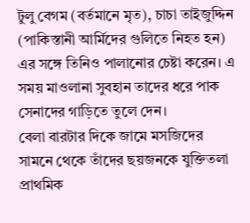টুলু বেগম (বর্তমানে মৃত), চাচা তাইজুদ্দিন (পাকিস্তানী আর্মিদের গুলিতে নিহত হন) এর সঙ্গে তিনিও পালানোর চেষ্টা করেন। এ সময় মাওলানা সুবহান তাদের ধরে পাক সেনাদের গাড়িতে তুলে দেন।
বেলা বারটার দিকে জামে মসজিদের সামনে থেকে তাঁদের ছয়জনকে যুক্তিতলা প্রাথমিক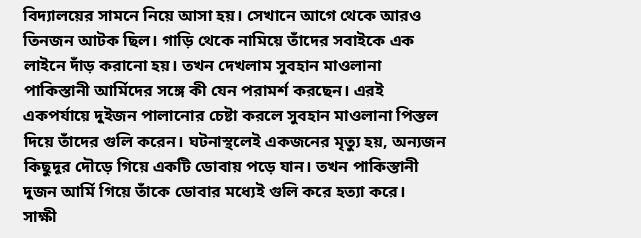বিদ্যালয়ের সামনে নিয়ে আসা হয়। সেখানে আগে থেকে আরও তিনজন আটক ছিল। গাড়ি থেকে নামিয়ে তাঁদের সবাইকে এক লাইনে দাঁড় করানো হয়। তখন দেখলাম সুবহান মাওলানা পাকিস্তানী আর্মিদের সঙ্গে কী যেন পরামর্শ করছেন। এরই একপর্যায়ে দুইজন পালানোর চেষ্টা করলে সুবহান মাওলানা পিস্তল দিয়ে তাঁদের গুলি করেন। ঘটনাস্থলেই একজনের মৃত্যু হয়, অন্যজন কিছুদূর দৌড়ে গিয়ে একটি ডোবায় পড়ে যান। তখন পাকিস্তানী দুজন আর্মি গিয়ে তাঁকে ডোবার মধ্যেই গুলি করে হত্যা করে।
সাক্ষী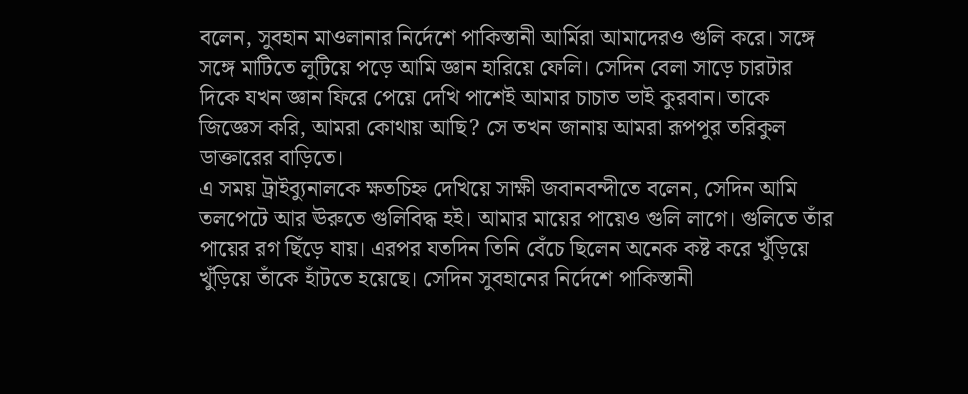বলেন, সুবহান মাওলানার নির্দেশে পাকিস্তানী আর্মিরা আমাদেরও গুলি করে। সঙ্গে সঙ্গে মাটিতে লুটিয়ে পড়ে আমি জ্ঞান হারিয়ে ফেলি। সেদিন বেলা সাড়ে চারটার দিকে যখন জ্ঞান ফিরে পেয়ে দেখি পাশেই আমার চাচাত ভাই কুরবান। তাকে জিজ্ঞেস করি, আমরা কোথায় আছি? সে তখন জানায় আমরা রূপপুর তরিকুল ডাক্তারের বাড়িতে।
এ সময় ট্রাইব্যুনালকে ক্ষতচিহ্ন দেখিয়ে সাক্ষী জবানবন্দীতে বলেন, সেদিন আমি তলপেটে আর ঊরুতে গুলিবিদ্ধ হই। আমার মায়ের পায়েও গুলি লাগে। গুলিতে তাঁর পায়ের রগ ছিঁড়ে যায়। এরপর যতদিন তিনি বেঁচে ছিলেন অনেক কষ্ট করে খুঁড়িয়ে খুঁড়িয়ে তাঁকে হাঁটতে হয়েছে। সেদিন সুবহানের নির্দেশে পাকিস্তানী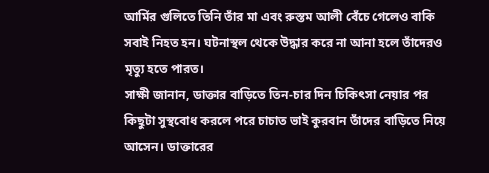আর্মির গুলিতে তিনি তাঁর মা এবং রুস্তম আলী বেঁচে গেলেও বাকি সবাই নিহত হন। ঘটনাস্থল থেকে উদ্ধার করে না আনা হলে তাঁদেরও মৃত্যু হতে পারত।
সাক্ষী জানান, ডাক্তার বাড়িতে তিন-চার দিন চিকিৎসা নেয়ার পর কিছুটা সুস্থবোধ করলে পরে চাচাত ভাই কুরবান তাঁদের বাড়িতে নিয়ে আসেন। ডাক্তারের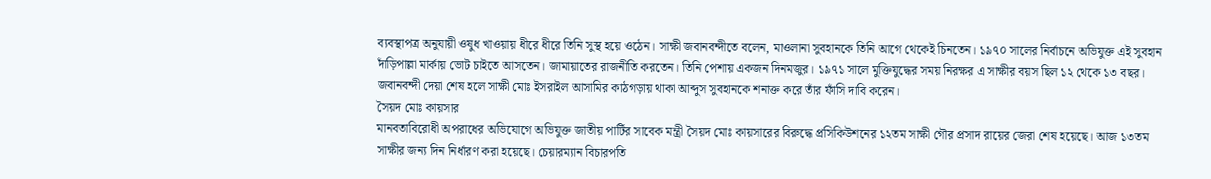ব্যবস্থাপত্র অনুযায়ী ওষুধ খাওয়ায় ধীরে ধীরে তিনি সুস্থ হয়ে ওঠেন। সাক্ষী জবানবন্দীতে বলেন, মাওলানা সুবহানকে তিনি আগে থেকেই চিনতেন। ১৯৭০ সালের নির্বাচনে অভিযুক্ত এই সুবহান দাঁড়িপাল্লা মার্কায় ভোট চাইতে আসতেন। জামায়াতের রাজনীতি করতেন। তিনি পেশায় একজন দিনমজুর। ১৯৭১ সালে মুক্তিযুদ্ধের সময় নিরক্ষর এ সাক্ষীর বয়স ছিল ১২ থেকে ১৩ বছর। জবানবন্দী দেয়া শেষ হলে সাক্ষী মোঃ ইসরাইল আসামির কাঠগড়ায় থাকা আব্দুস সুবহানকে শনাক্ত করে তাঁর ফাঁসি দাবি করেন।
সৈয়দ মোঃ কায়সার
মানবতাবিরোধী অপরাধের অভিযোগে অভিযুক্ত জাতীয় পার্টির সাবেক মন্ত্রী সৈয়দ মোঃ কায়সারের বিরুদ্ধে প্রসিকিউশনের ১২তম সাক্ষী গৌর প্রসাদ রায়ের জেরা শেষ হয়েছে। আজ ১৩তম সাক্ষীর জন্য দিন নির্ধারণ করা হয়েছে। চেয়ারম্যান বিচারপতি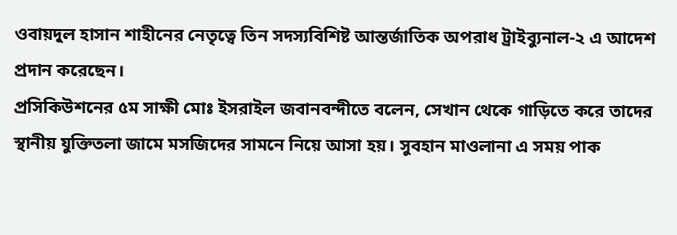ওবায়দুল হাসান শাহীনের নেতৃত্বে তিন সদস্যবিশিষ্ট আন্তর্জাতিক অপরাধ ট্রাইব্যুনাল-২ এ আদেশ প্রদান করেছেন।
প্রসিকিউশনের ৫ম সাক্ষী মোঃ ইসরাইল জবানবন্দীতে বলেন, সেখান থেকে গাড়িতে করে তাদের স্থানীয় যুক্তিতলা জামে মসজিদের সামনে নিয়ে আসা হয়। সুবহান মাওলানা এ সময় পাক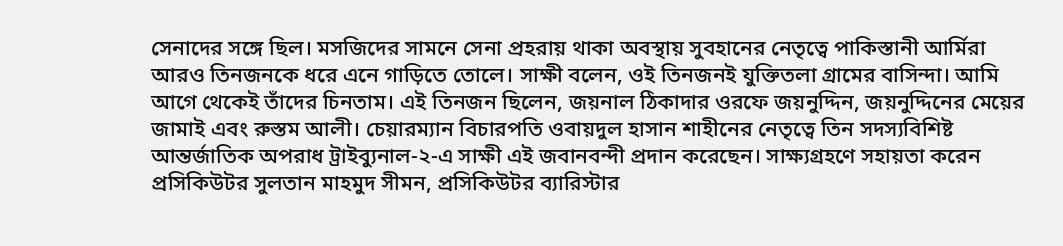সেনাদের সঙ্গে ছিল। মসজিদের সামনে সেনা প্রহরায় থাকা অবস্থায় সুবহানের নেতৃত্বে পাকিস্তানী আর্মিরা আরও তিনজনকে ধরে এনে গাড়িতে তোলে। সাক্ষী বলেন, ওই তিনজনই যুক্তিতলা গ্রামের বাসিন্দা। আমি আগে থেকেই তাঁদের চিনতাম। এই তিনজন ছিলেন, জয়নাল ঠিকাদার ওরফে জয়নুদ্দিন, জয়নুদ্দিনের মেয়ের জামাই এবং রুস্তম আলী। চেয়ারম্যান বিচারপতি ওবায়দুল হাসান শাহীনের নেতৃত্বে তিন সদস্যবিশিষ্ট আন্তর্জাতিক অপরাধ ট্রাইব্যুনাল-২-এ সাক্ষী এই জবানবন্দী প্রদান করেছেন। সাক্ষ্যগ্রহণে সহায়তা করেন প্রসিকিউটর সুলতান মাহমুদ সীমন, প্রসিকিউটর ব্যারিস্টার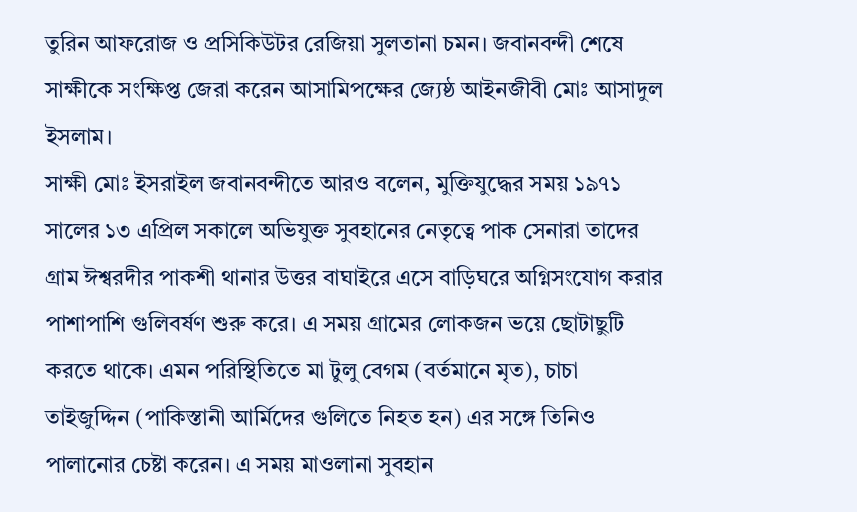তুরিন আফরোজ ও প্রসিকিউটর রেজিয়া সুলতানা চমন। জবানবন্দী শেষে সাক্ষীকে সংক্ষিপ্ত জেরা করেন আসামিপক্ষের জ্যেষ্ঠ আইনজীবী মোঃ আসাদুল ইসলাম।
সাক্ষী মোঃ ইসরাইল জবানবন্দীতে আরও বলেন, মুক্তিযুদ্ধের সময় ১৯৭১ সালের ১৩ এপ্রিল সকালে অভিযুক্ত সুবহানের নেতৃত্বে পাক সেনারা তাদের গ্রাম ঈশ্বরদীর পাকশী থানার উত্তর বাঘাইরে এসে বাড়িঘরে অগ্নিসংযোগ করার পাশাপাশি গুলিবর্ষণ শুরু করে। এ সময় গ্রামের লোকজন ভয়ে ছোটাছুটি করতে থাকে। এমন পরিস্থিতিতে মা টুলু বেগম (বর্তমানে মৃত), চাচা তাইজুদ্দিন (পাকিস্তানী আর্মিদের গুলিতে নিহত হন) এর সঙ্গে তিনিও পালানোর চেষ্টা করেন। এ সময় মাওলানা সুবহান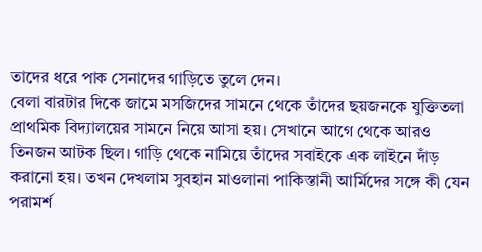তাদের ধরে পাক সেনাদের গাড়িতে তুলে দেন।
বেলা বারটার দিকে জামে মসজিদের সামনে থেকে তাঁদের ছয়জনকে যুক্তিতলা প্রাথমিক বিদ্যালয়ের সামনে নিয়ে আসা হয়। সেখানে আগে থেকে আরও তিনজন আটক ছিল। গাড়ি থেকে নামিয়ে তাঁদের সবাইকে এক লাইনে দাঁড় করানো হয়। তখন দেখলাম সুবহান মাওলানা পাকিস্তানী আর্মিদের সঙ্গে কী যেন পরামর্শ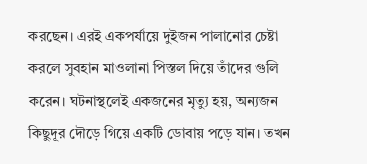করছেন। এরই একপর্যায়ে দুইজন পালানোর চেষ্টা করলে সুবহান মাওলানা পিস্তল দিয়ে তাঁদের গুলি করেন। ঘটনাস্থলেই একজনের মৃত্যু হয়, অন্যজন কিছুদূর দৌড়ে গিয়ে একটি ডোবায় পড়ে যান। তখন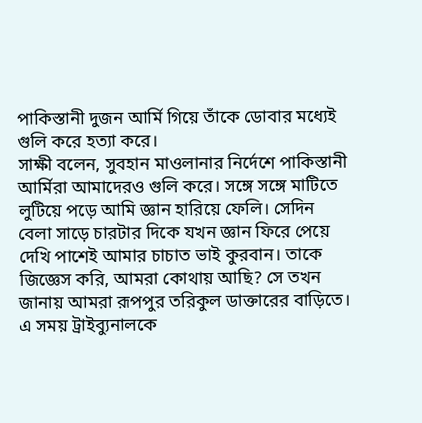পাকিস্তানী দুজন আর্মি গিয়ে তাঁকে ডোবার মধ্যেই গুলি করে হত্যা করে।
সাক্ষী বলেন, সুবহান মাওলানার নির্দেশে পাকিস্তানী আর্মিরা আমাদেরও গুলি করে। সঙ্গে সঙ্গে মাটিতে লুটিয়ে পড়ে আমি জ্ঞান হারিয়ে ফেলি। সেদিন বেলা সাড়ে চারটার দিকে যখন জ্ঞান ফিরে পেয়ে দেখি পাশেই আমার চাচাত ভাই কুরবান। তাকে জিজ্ঞেস করি, আমরা কোথায় আছি? সে তখন জানায় আমরা রূপপুর তরিকুল ডাক্তারের বাড়িতে।
এ সময় ট্রাইব্যুনালকে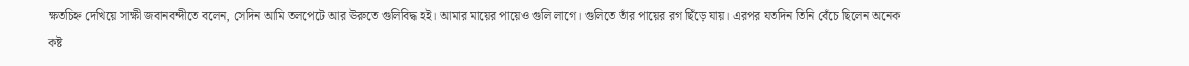ক্ষতচিহ্ন দেখিয়ে সাক্ষী জবানবন্দীতে বলেন, সেদিন আমি তলপেটে আর ঊরুতে গুলিবিদ্ধ হই। আমার মায়ের পায়েও গুলি লাগে। গুলিতে তাঁর পায়ের রগ ছিঁড়ে যায়। এরপর যতদিন তিনি বেঁচে ছিলেন অনেক কষ্ট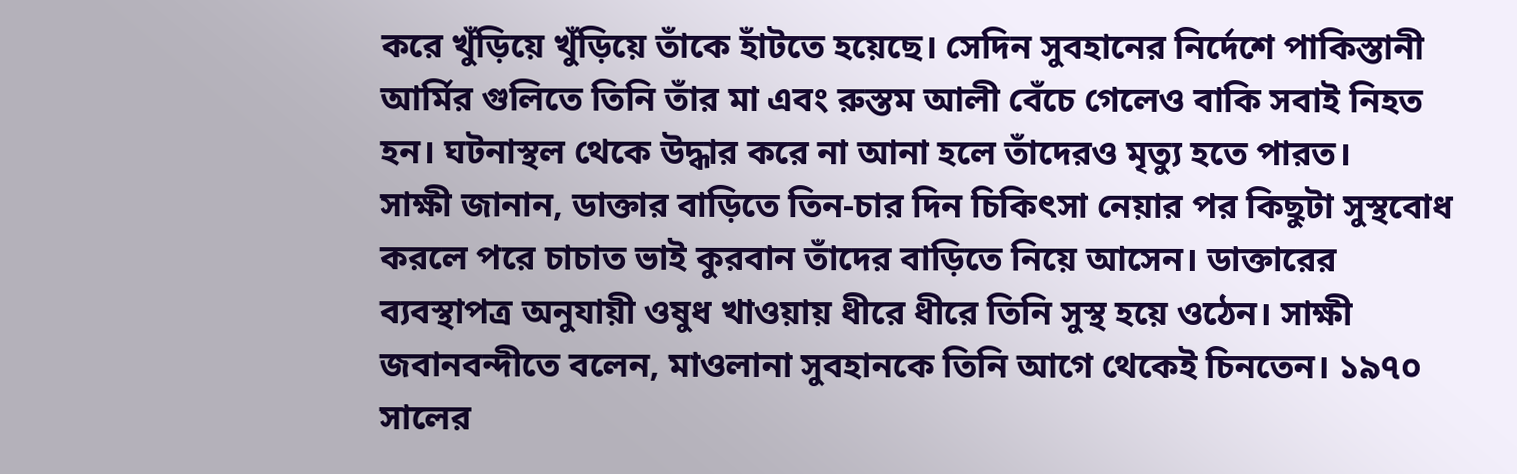করে খুঁড়িয়ে খুঁড়িয়ে তাঁকে হাঁটতে হয়েছে। সেদিন সুবহানের নির্দেশে পাকিস্তানী আর্মির গুলিতে তিনি তাঁর মা এবং রুস্তম আলী বেঁচে গেলেও বাকি সবাই নিহত হন। ঘটনাস্থল থেকে উদ্ধার করে না আনা হলে তাঁদেরও মৃত্যু হতে পারত।
সাক্ষী জানান, ডাক্তার বাড়িতে তিন-চার দিন চিকিৎসা নেয়ার পর কিছুটা সুস্থবোধ করলে পরে চাচাত ভাই কুরবান তাঁদের বাড়িতে নিয়ে আসেন। ডাক্তারের ব্যবস্থাপত্র অনুযায়ী ওষুধ খাওয়ায় ধীরে ধীরে তিনি সুস্থ হয়ে ওঠেন। সাক্ষী জবানবন্দীতে বলেন, মাওলানা সুবহানকে তিনি আগে থেকেই চিনতেন। ১৯৭০ সালের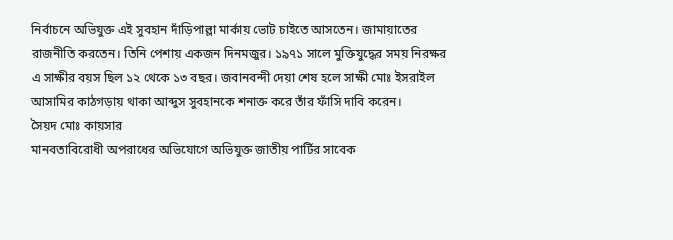নির্বাচনে অভিযুক্ত এই সুবহান দাঁড়িপাল্লা মার্কায় ভোট চাইতে আসতেন। জামায়াতের রাজনীতি করতেন। তিনি পেশায় একজন দিনমজুর। ১৯৭১ সালে মুক্তিযুদ্ধের সময় নিরক্ষর এ সাক্ষীর বয়স ছিল ১২ থেকে ১৩ বছর। জবানবন্দী দেয়া শেষ হলে সাক্ষী মোঃ ইসরাইল আসামির কাঠগড়ায় থাকা আব্দুস সুবহানকে শনাক্ত করে তাঁর ফাঁসি দাবি করেন।
সৈয়দ মোঃ কায়সার
মানবতাবিরোধী অপরাধের অভিযোগে অভিযুক্ত জাতীয় পার্টির সাবেক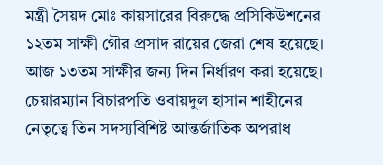মন্ত্রী সৈয়দ মোঃ কায়সারের বিরুদ্ধে প্রসিকিউশনের ১২তম সাক্ষী গৌর প্রসাদ রায়ের জেরা শেষ হয়েছে। আজ ১৩তম সাক্ষীর জন্য দিন নির্ধারণ করা হয়েছে। চেয়ারম্যান বিচারপতি ওবায়দুল হাসান শাহীনের নেতৃত্বে তিন সদস্যবিশিষ্ট আন্তর্জাতিক অপরাধ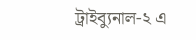ট্রাইব্যুনাল-২ এ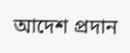আদেশ প্রদান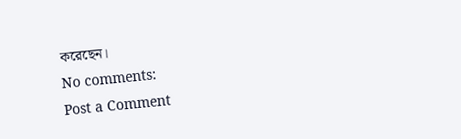করেছেন।
No comments:
Post a Comment